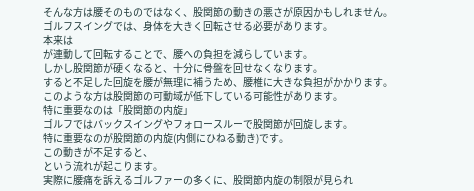そんな方は腰そのものではなく、股関節の動きの悪さが原因かもしれません。
ゴルフスイングでは、身体を大きく回転させる必要があります。
本来は
が連動して回転することで、腰への負担を減らしています。
しかし股関節が硬くなると、十分に骨盤を回せなくなります。
すると不足した回旋を腰が無理に補うため、腰椎に大きな負担がかかります。
このような方は股関節の可動域が低下している可能性があります。
特に重要なのは「股関節の内旋」
ゴルフではバックスイングやフォロースルーで股関節が回旋します。
特に重要なのが股関節の内旋(内側にひねる動き)です。
この動きが不足すると、
という流れが起こります。
実際に腰痛を訴えるゴルファーの多くに、股関節内旋の制限が見られ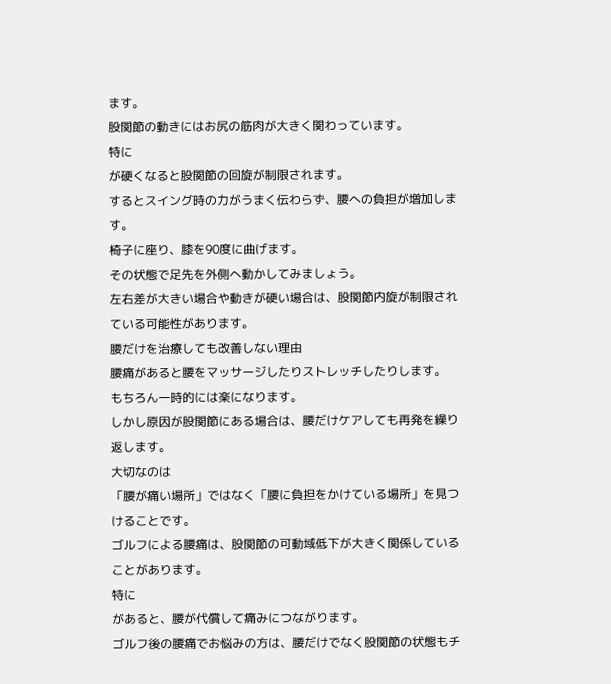ます。
股関節の動きにはお尻の筋肉が大きく関わっています。
特に
が硬くなると股関節の回旋が制限されます。
するとスイング時の力がうまく伝わらず、腰への負担が増加します。
椅子に座り、膝を90度に曲げます。
その状態で足先を外側へ動かしてみましょう。
左右差が大きい場合や動きが硬い場合は、股関節内旋が制限されている可能性があります。
腰だけを治療しても改善しない理由
腰痛があると腰をマッサージしたりストレッチしたりします。
もちろん一時的には楽になります。
しかし原因が股関節にある場合は、腰だけケアしても再発を繰り返します。
大切なのは
「腰が痛い場所」ではなく「腰に負担をかけている場所」を見つけることです。
ゴルフによる腰痛は、股関節の可動域低下が大きく関係していることがあります。
特に
があると、腰が代償して痛みにつながります。
ゴルフ後の腰痛でお悩みの方は、腰だけでなく股関節の状態もチ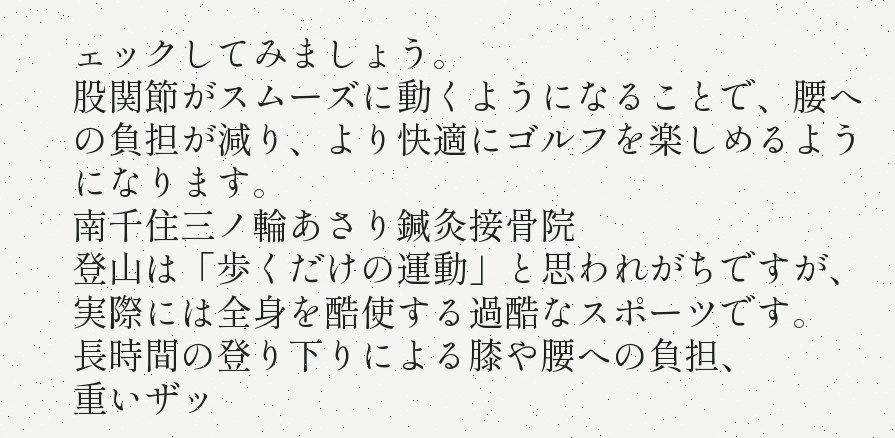ェックしてみましょう。
股関節がスムーズに動くようになることで、腰への負担が減り、より快適にゴルフを楽しめるようになります。
南千住三ノ輪あさり鍼灸接骨院
登山は「歩くだけの運動」と思われがちですが、実際には全身を酷使する過酷なスポーツです。
長時間の登り下りによる膝や腰への負担、
重いザッ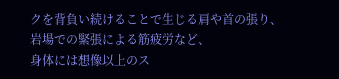クを背負い続けることで生じる肩や首の張り、
岩場での緊張による筋疲労など、
身体には想像以上のス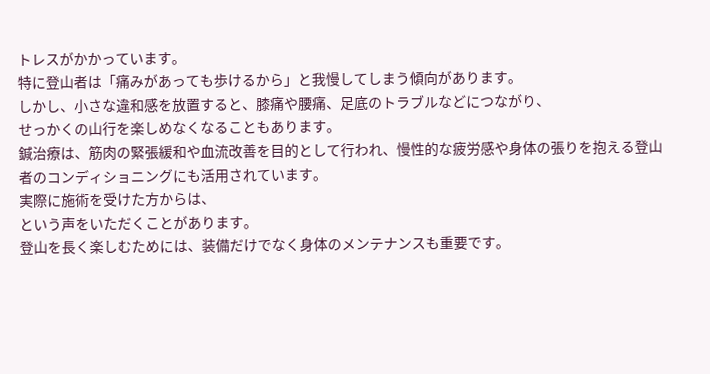トレスがかかっています。
特に登山者は「痛みがあっても歩けるから」と我慢してしまう傾向があります。
しかし、小さな違和感を放置すると、膝痛や腰痛、足底のトラブルなどにつながり、
せっかくの山行を楽しめなくなることもあります。
鍼治療は、筋肉の緊張緩和や血流改善を目的として行われ、慢性的な疲労感や身体の張りを抱える登山者のコンディショニングにも活用されています。
実際に施術を受けた方からは、
という声をいただくことがあります。
登山を長く楽しむためには、装備だけでなく身体のメンテナンスも重要です。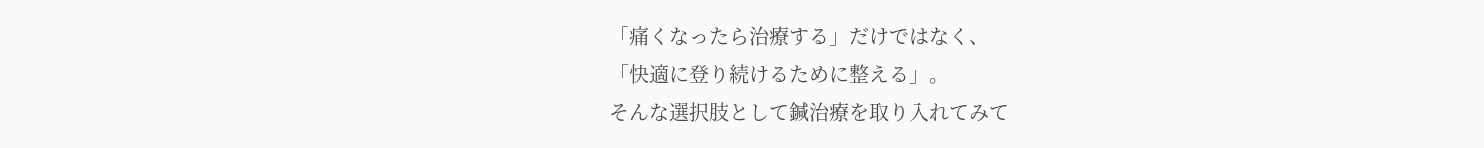「痛くなったら治療する」だけではなく、
「快適に登り続けるために整える」。
そんな選択肢として鍼治療を取り入れてみて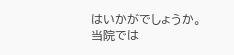はいかがでしょうか。
当院では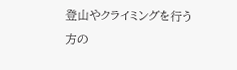登山やクライミングを行う方の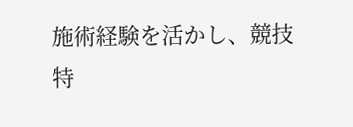施術経験を活かし、競技特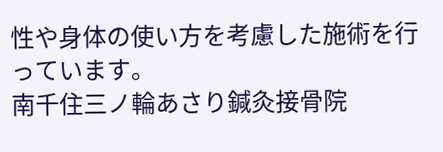性や身体の使い方を考慮した施術を行っています。
南千住三ノ輪あさり鍼灸接骨院